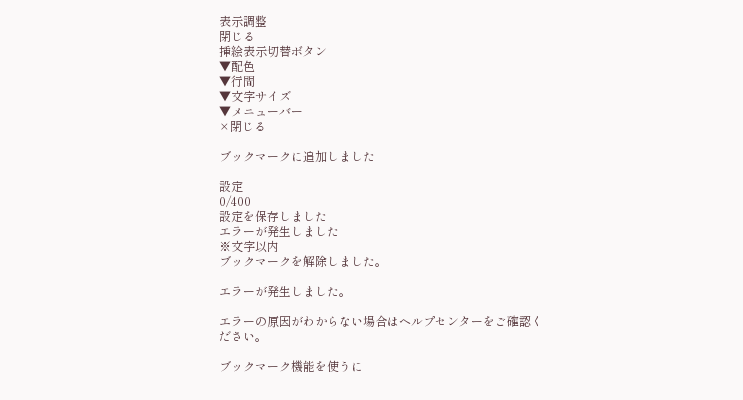表示調整
閉じる
挿絵表示切替ボタン
▼配色
▼行間
▼文字サイズ
▼メニューバー
×閉じる

ブックマークに追加しました

設定
0/400
設定を保存しました
エラーが発生しました
※文字以内
ブックマークを解除しました。

エラーが発生しました。

エラーの原因がわからない場合はヘルプセンターをご確認ください。

ブックマーク機能を使うに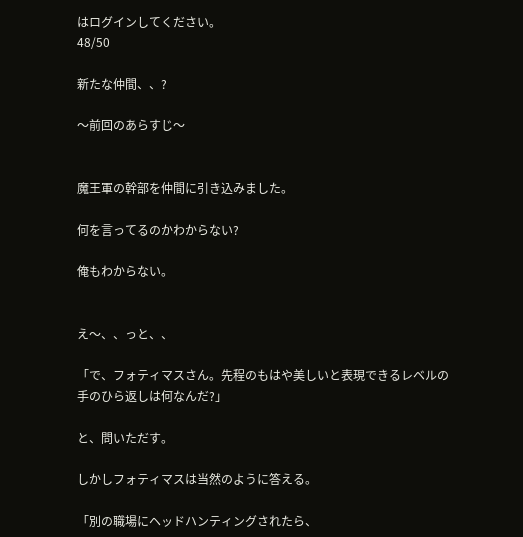はログインしてください。
48/50

新たな仲間、、?

〜前回のあらすじ〜


魔王軍の幹部を仲間に引き込みました。

何を言ってるのかわからない?

俺もわからない。


え〜、、っと、、

「で、フォティマスさん。先程のもはや美しいと表現できるレベルの手のひら返しは何なんだ?」

と、問いただす。

しかしフォティマスは当然のように答える。

「別の職場にヘッドハンティングされたら、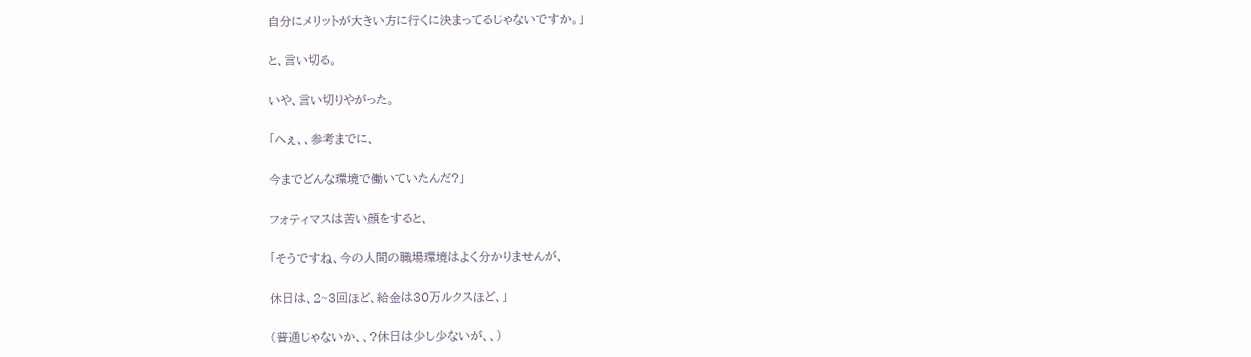自分にメリットが大きい方に行くに決まってるじゃないですか。」

と、言い切る。

いや、言い切りやがった。

「へぇ、、参考までに、

今までどんな環境で働いていたんだ?」

フォティマスは苦い顔をすると、

「そうですね、今の人間の職場環境はよく分かりませんが、

休日は、2~3回ほど、給金は30万ルクスほど、」

(普通じゃないか、、?休日は少し少ないが、、)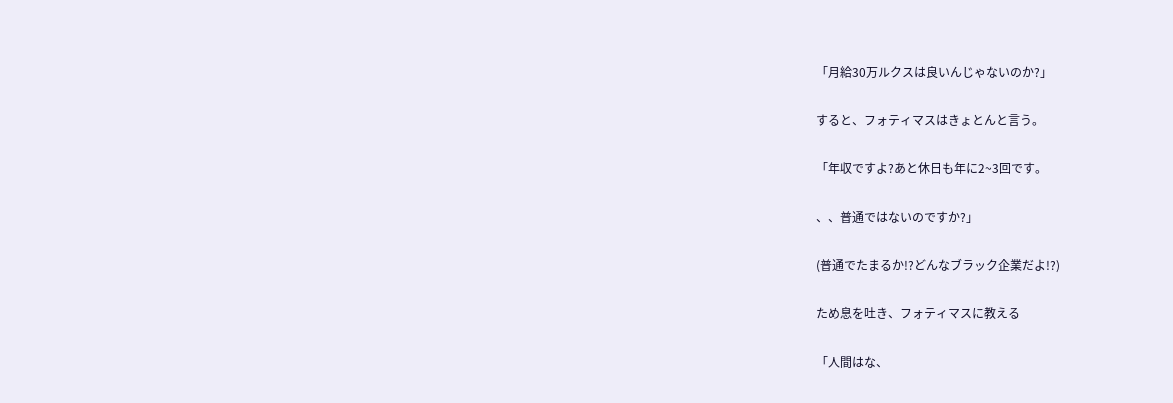「月給30万ルクスは良いんじゃないのか?」

すると、フォティマスはきょとんと言う。

「年収ですよ?あと休日も年に2~3回です。

、、普通ではないのですか?」

(普通でたまるか!?どんなブラック企業だよ!?)

ため息を吐き、フォティマスに教える

「人間はな、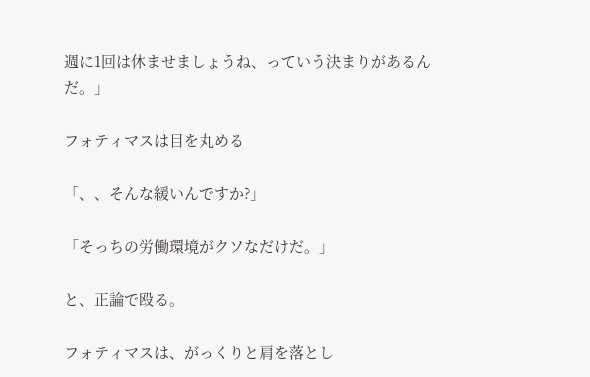週に1回は休ませましょうね、っていう決まりがあるんだ。」

フォティマスは目を丸める

「、、そんな緩いんですか?」

「そっちの労働環境がクソなだけだ。」

と、正論で殴る。

フォティマスは、がっくりと肩を落とし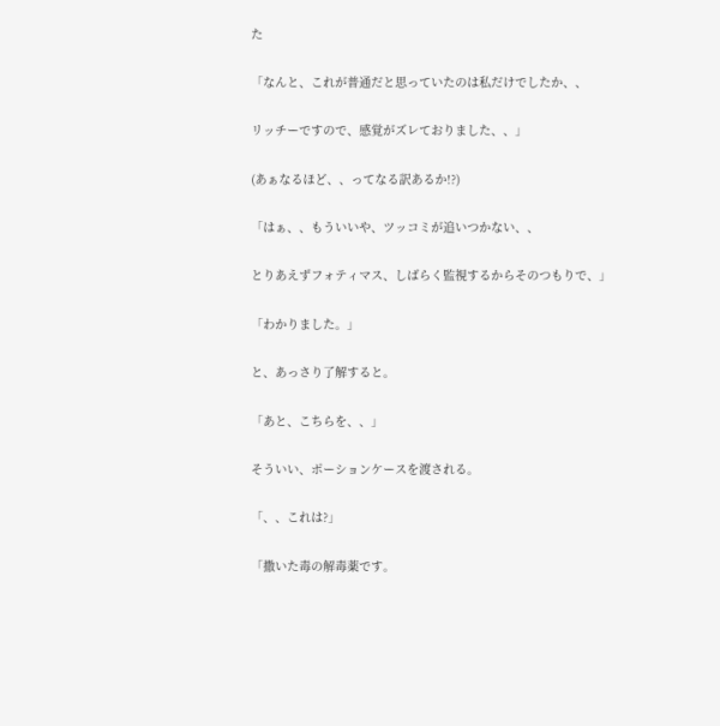た

「なんと、これが普通だと思っていたのは私だけでしたか、、

リッチーですので、感覚がズレておりました、、」

(あぁなるほど、、ってなる訳あるか!?)

「はぁ、、もういいや、ツッコミが追いつかない、、

とりあえずフォティマス、しばらく監視するからそのつもりで、」

「わかりました。」

と、あっさり了解すると。

「あと、こちらを、、」

そういい、ポーションケースを渡される。

「、、これは?」

「撒いた毒の解毒薬です。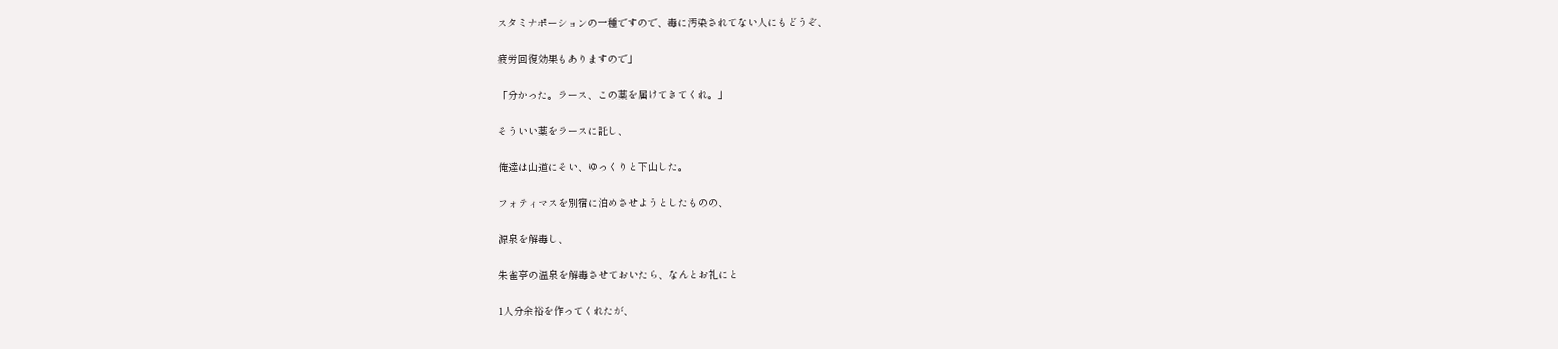スタミナポーションの一種ですので、毒に汚染されてない人にもどうぞ、

疲労回復効果もありますので」

「分かった。ラース、この薬を届けてきてくれ。」

そういい薬をラースに託し、

俺達は山道にそい、ゆっくりと下山した。

フォティマスを別宿に泊めさせようとしたものの、

源泉を解毒し、

朱雀亭の温泉を解毒させておいたら、なんとお礼にと

1人分余裕を作ってくれたが、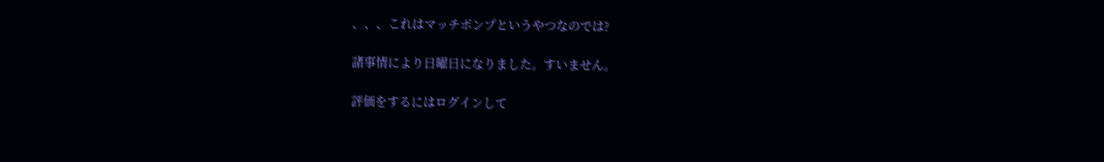、、、これはマッチポンプというやつなのでは?

諸事情により日曜日になりました。すいません。

評価をするにはログインして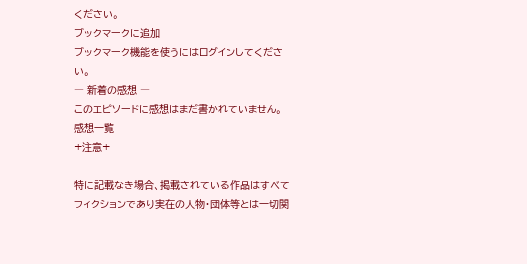ください。
ブックマークに追加
ブックマーク機能を使うにはログインしてください。
― 新着の感想 ―
このエピソードに感想はまだ書かれていません。
感想一覧
+注意+

特に記載なき場合、掲載されている作品はすべてフィクションであり実在の人物・団体等とは一切関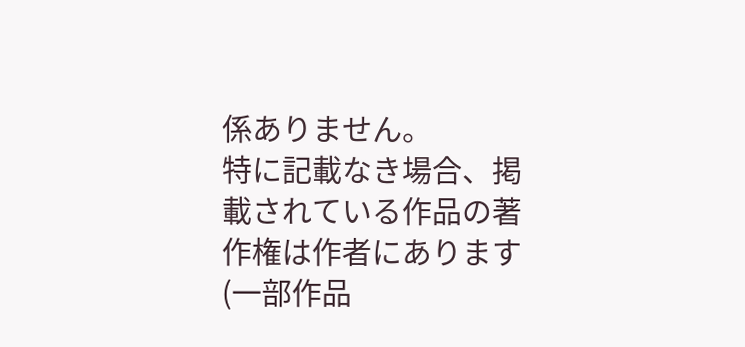係ありません。
特に記載なき場合、掲載されている作品の著作権は作者にあります(一部作品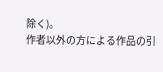除く)。
作者以外の方による作品の引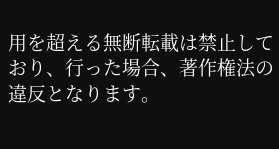用を超える無断転載は禁止しており、行った場合、著作権法の違反となります。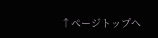↑ページトップへ